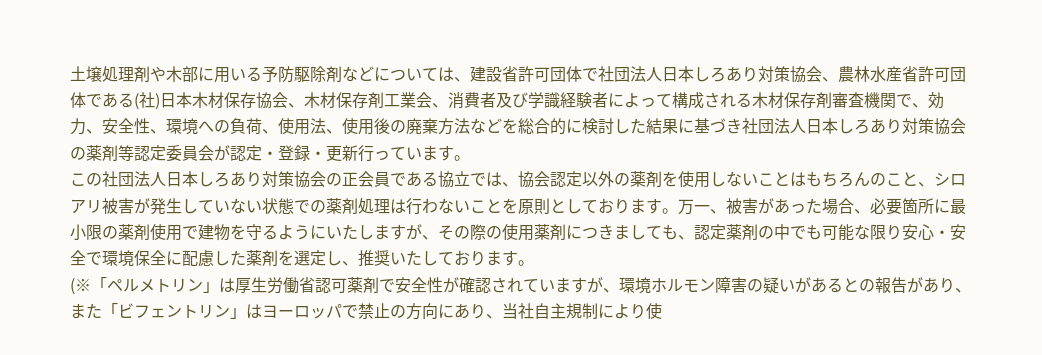土壌処理剤や木部に用いる予防駆除剤などについては、建設省許可団体で社団法人日本しろあり対策協会、農林水産省許可団体である(社)日本木材保存協会、木材保存剤工業会、消費者及び学識経験者によって構成される木材保存剤審査機関で、効力、安全性、環境への負荷、使用法、使用後の廃棄方法などを総合的に検討した結果に基づき社団法人日本しろあり対策協会の薬剤等認定委員会が認定・登録・更新行っています。
この社団法人日本しろあり対策協会の正会員である協立では、協会認定以外の薬剤を使用しないことはもちろんのこと、シロアリ被害が発生していない状態での薬剤処理は行わないことを原則としております。万一、被害があった場合、必要箇所に最小限の薬剤使用で建物を守るようにいたしますが、その際の使用薬剤につきましても、認定薬剤の中でも可能な限り安心・安全で環境保全に配慮した薬剤を選定し、推奨いたしております。
(※「ペルメトリン」は厚生労働省認可薬剤で安全性が確認されていますが、環境ホルモン障害の疑いがあるとの報告があり、また「ビフェントリン」はヨーロッパで禁止の方向にあり、当社自主規制により使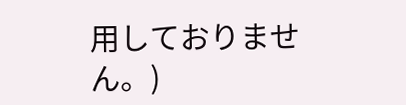用しておりません。)